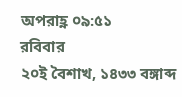অপরাহ্ণ ০৯:৫১
রবিবার
২০ই বৈশাখ, ১৪৩৩ বঙ্গাব্দ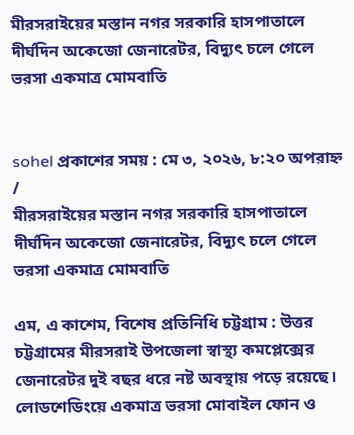মীরসরাইয়ের মস্তান নগর সরকারি হাসপাতালে দীর্ঘদিন অকেজো জেনারেটর, বিদ্যুৎ চলে গেলে ভরসা একমাত্র মোমবাতি


sohel প্রকাশের সময় : মে ৩, ২০২৬, ৮:২০ অপরাহ্ন /
মীরসরাইয়ের মস্তান নগর সরকারি হাসপাতালে দীর্ঘদিন অকেজো জেনারেটর, বিদ্যুৎ চলে গেলে ভরসা একমাত্র মোমবাতি

এম, এ কাশেম, বিশেষ প্রতিনিধি চট্টগ্রাম : উত্তর চট্টগ্রামের মীরসরাই উপজেলা স্বাস্থ্য কমপ্লেক্সের জেনারেটর দুই বছর ধরে নষ্ট অবস্থায় পড়ে রয়েছে। লোডশেডিংয়ে একমাত্র ভরসা মোবাইল ফোন ও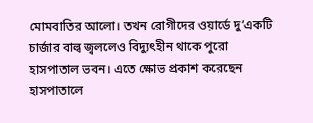মোমবাতির আলো। তখন রোগীদের ওয়ার্ডে দু’একটি চার্জার বাল্ব জ্বললেও বিদ্যুৎহীন থাকে পুরো হাসপাতাল ভবন। এতে ক্ষোভ প্রকাশ করেছেন হাসপাতালে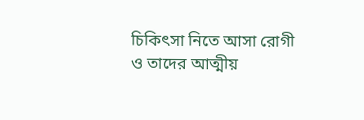চিকিৎসা নিতে আসা রোগী ও তাদের আত্মীয়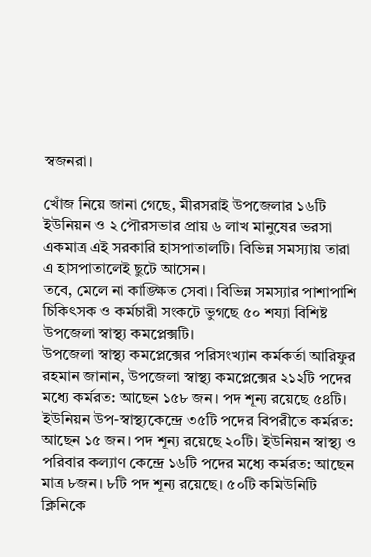স্বজনরা।

খোঁজ নিয়ে জানা গেছে, মীরসরাই উপজেলার ১৬টি ইউনিয়ন ও ২ পৌরসভার প্রায় ৬ লাখ মানুষের ভরসা একমাত্র এই সরকারি হাসপাতালটি। বিভিন্ন সমস্যায় তারা এ হাসপাতালেই ছুটে আসেন।
তবে, মেলে না কাঙ্ক্ষিত সেবা। বিভিন্ন সমস্যার পাশাপাশি চিকিৎসক ও কর্মচারী সংকটে ভুগছে ৫০ শয্যা বিশিষ্ট উপজেলা স্বাস্থ্য কমপ্লেক্সটি।
উপজেলা স্বাস্থ্য কমপ্লেক্সের পরিসংখ্যান কর্মকর্তা আরিফুর রহমান জানান, উপজেলা স্বাস্থ্য কমপ্লেক্সের ২১২টি পদের মধ্যে কর্মরত: আছেন ১৫৮ জন। পদ শূন্য রয়েছে ৫৪টি। ইউনিয়ন উপ-স্বাস্থ্যকেন্দ্রে ৩৫টি পদের বিপরীতে কর্মরত: আছেন ১৫ জন। পদ শূন্য রয়েছে ২০টি। ইউনিয়ন স্বাস্থ্য ও পরিবার কল্যাণ কেন্দ্রে ১৬টি পদের মধ্যে কর্মরত: আছেন মাত্র ৮জন। ৮টি পদ শূন্য রয়েছে। ৫০টি কমিউনিটি ক্লিনিকে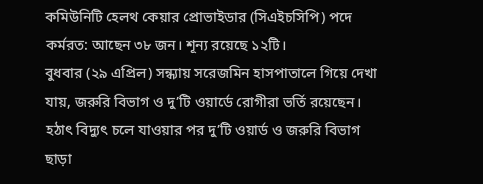কমিউনিটি হেলথ কেয়ার প্রোভাইডার (সিএইচসিপি) পদে কর্মরত: আছেন ৩৮ জন। শূন্য রয়েছে ১২টি।
বুধবার (২৯ এপ্রিল) সন্ধ্যায় সরেজমিন হাসপাতালে গিয়ে দেখা যায়, জরুরি বিভাগ ও দু’টি ওয়ার্ডে রোগীরা ভর্তি রয়েছেন। হঠাৎ বিদ্যুৎ চলে যাওয়ার পর দু’টি ওয়ার্ড ও জরুরি বিভাগ ছাড়া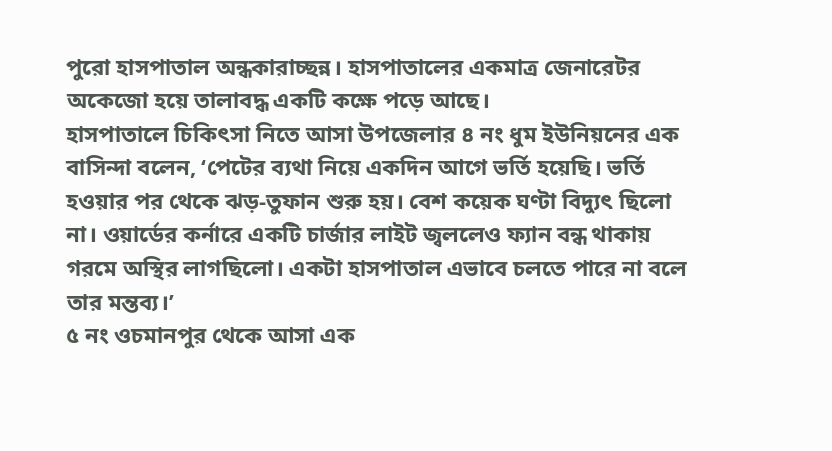পুরো হাসপাতাল অন্ধকারাচ্ছন্ন। হাসপাতালের একমাত্র জেনারেটর অকেজো হয়ে তালাবদ্ধ একটি কক্ষে পড়ে আছে।
হাসপাতালে চিকিৎসা নিতে আসা উপজেলার ৪ নং ধুম ইউনিয়নের এক বাসিন্দা বলেন, ‘পেটের ব্যথা নিয়ে একদিন আগে ভর্তি হয়েছি। ভর্তি হওয়ার পর থেকে ঝড়-তুফান শুরু হয়। বেশ কয়েক ঘণ্টা বিদ্যুৎ ছিলো না। ওয়ার্ডের কর্নারে একটি চার্জার লাইট জ্বললেও ফ্যান বন্ধ থাকায় গরমে অস্থির লাগছিলো। একটা হাসপাতাল এভাবে চলতে পারে না বলে তার মন্তব্য।’
৫ নং ওচমানপুর থেকে আসা এক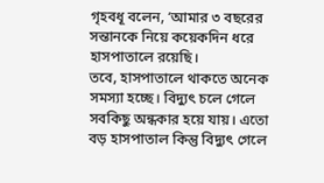গৃহবধূ বলেন, ‘আমার ৩ বছরের সন্তানকে নিয়ে কয়েকদিন ধরে হাসপাতালে রয়েছি।
তবে, হাসপাতালে থাকতে অনেক সমস্যা হচ্ছে। বিদ্যুৎ চলে গেলে সবকিছু অন্ধকার হয়ে যায়। এতো বড় হাসপাতাল কিন্তু বিদ্যুৎ গেলে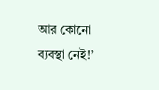আর কোনো ব্যবস্থা নেই!’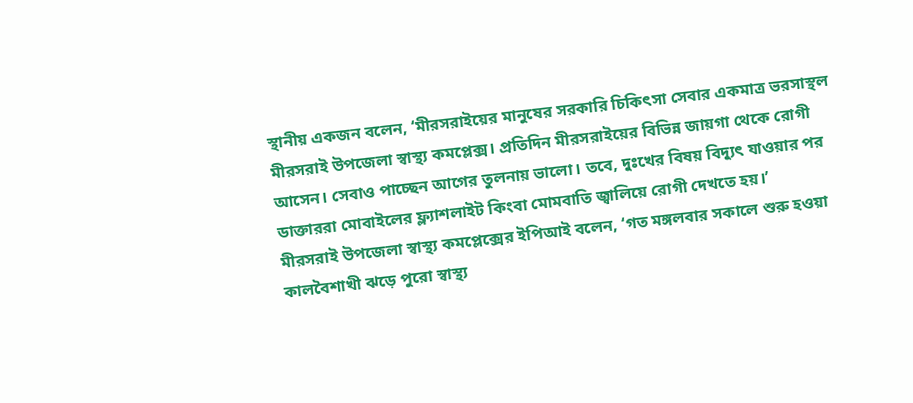স্থানীয় একজন বলেন, ‘মীরসরাইয়ের মানুষের সরকারি চিকিৎসা সেবার একমাত্র ভরসাস্থল মীরসরাই উপজেলা স্বাস্থ্য কমপ্লেক্স। প্রতিদিন মীরসরাইয়ের বিভিন্ন জায়গা থেকে রোগী আসেন। সেবাও পাচ্ছেন আগের তুলনায় ভালো। তবে, দুঃখের বিষয় বিদ্যুৎ যাওয়ার পর ডাক্তাররা মোবাইলের ফ্ল্যাশলাইট কিংবা মোমবাতি জ্বালিয়ে রোগী দেখতে হয়।’
মীরসরাই উপজেলা স্বাস্থ্য কমপ্লেক্সের ইপিআই বলেন, ‘গত মঙ্গলবার সকালে শুরু হওয়া কালবৈশাখী ঝড়ে পুরো স্বাস্থ্য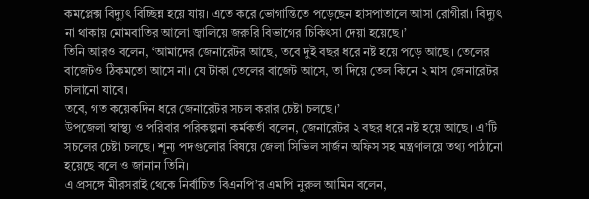কমপ্লেক্স বিদ্যুৎ বিচ্ছিন্ন হয়ে যায়। এতে করে ভোগান্তিতে পড়েছেন হাসপাতালে আসা রোগীরা। বিদ্যুৎ না থাকায় মোমবাতির আলো জ্বালিয়ে জরুরি বিভাগের চিকিৎসা দেয়া হয়েছে।’
তিনি আরও বলেন, ‘আমাদের জেনারেটর আছে, তবে দুই বছর ধরে নষ্ট হয়ে পড়ে আছে। তেলের বাজেটও ঠিকমতো আসে না। যে টাকা তেলের বাজেট আসে, তা দিয়ে তেল কিনে ২ মাস জেনারেটর চালানো যাবে।
তবে, গত কয়েকদিন ধরে জেনারেটর সচল করার চেষ্টা চলছে।’
উপজেলা স্বাস্থ্য ও পরিবার পরিকল্পনা কর্মকর্তা বলেন, জেনারেটর ২ বছর ধরে নষ্ট হয়ে আছে। এ’টি সচলের চেষ্টা চলছে। শূন্য পদগুলোর বিষয়ে জেলা সিভিল সার্জন অফিস সহ মন্ত্রণালয়ে তথ্য পাঠানো হয়েছে বলে ও জানান তিনি।
এ প্রসঙ্গে মীরসরাই থেকে নির্বাচিত বিএনপি’র এমপি নুরুল আমিন বলেন,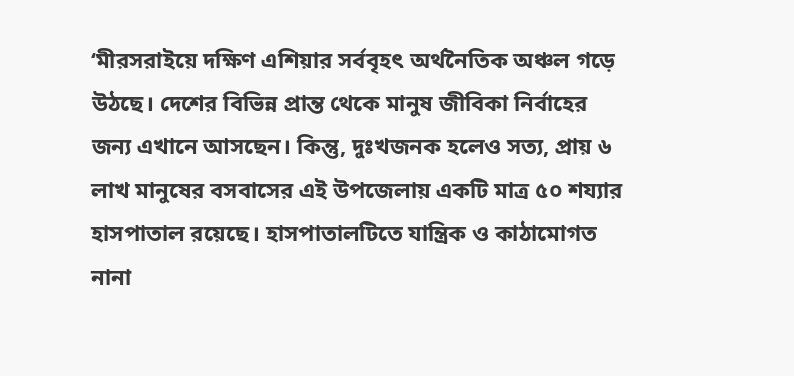‘মীরসরাইয়ে দক্ষিণ এশিয়ার সর্ববৃহৎ অর্থনৈতিক অঞ্চল গড়ে উঠছে। দেশের বিভিন্ন প্রান্ত থেকে মানুষ জীবিকা নির্বাহের জন্য এখানে আসছেন। কিন্তু, দুঃখজনক হলেও সত্য, প্রায় ৬ লাখ মানুষের বসবাসের এই উপজেলায় একটি মাত্র ৫০ শয্যার হাসপাতাল রয়েছে। হাসপাতালটিতে যান্ত্রিক ও কাঠামোগত নানা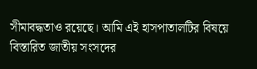সীমাবদ্ধতাও রয়েছে। আমি এই হাসপাতালটির বিষয়ে বিস্তারিত জাতীয় সংসদের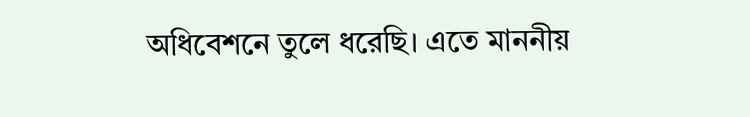অধিবেশনে তুলে ধরেছি। এতে মাননীয়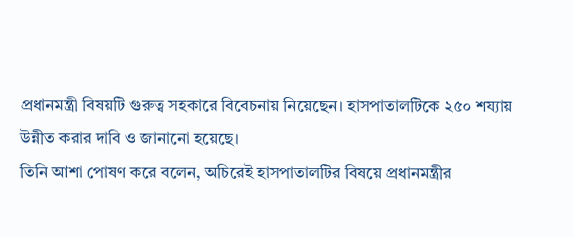প্রধানমন্ত্রী বিষয়টি গুরুত্ব সহকারে বিবেচনায় নিয়েছেন। হাসপাতালটিকে ২৫০ শয্যায় উন্নীত করার দাবি ও জানানো হয়েছে।
তিনি আশা পোষণ করে বলেন, অচিরেই হাসপাতালটির বিষয়ে প্রধানমন্ত্রীর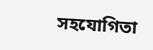সহযোগিতা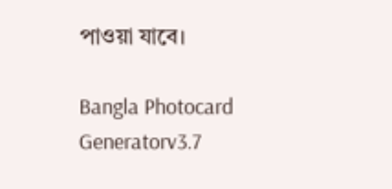পাওয়া যাবে।

Bangla Photocard Generatorv3.7